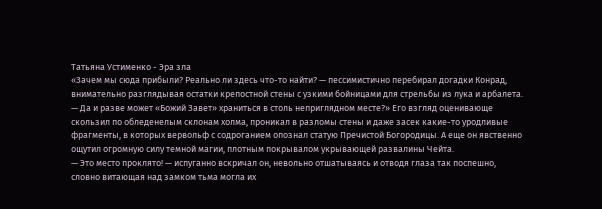Татьяна Устименко - Эра зла
«Зачем мы сюда прибыли? Реально ли здесь что-то найти? — пессимистично перебирал догадки Конрад, внимательно разглядывая остатки крепостной стены с узкими бойницами для стрельбы из лука и арбалета. — Да и разве может «Божий Завет» храниться в столь неприглядном месте?» Его взгляд оценивающе скользил по обледенелым склонам холма, проникал в разломы стены и даже засек какие-то уродливые фрагменты, в которых вервольф с содроганием опознал статую Пречистой Богородицы. А еще он явственно ощутил огромную силу темной магии, плотным покрывалом укрывающей развалины Чейта.
— Это место проклято! — испуганно вскричал он, невольно отшатываясь и отводя глаза так поспешно, словно витающая над замком тьма могла их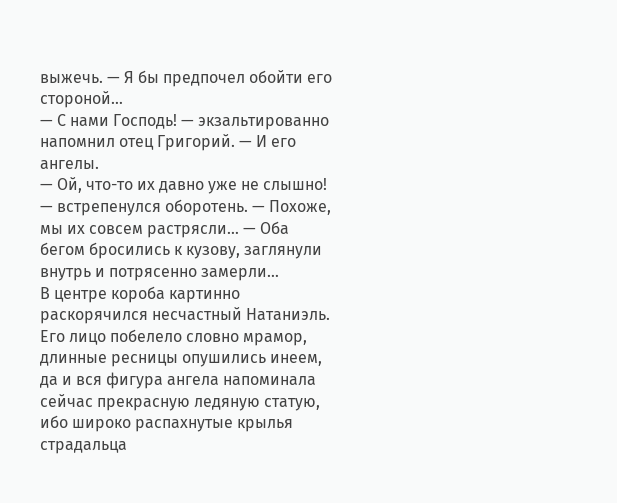выжечь. — Я бы предпочел обойти его стороной…
— С нами Господь! — экзальтированно напомнил отец Григорий. — И его ангелы.
— Ой, что-то их давно уже не слышно! — встрепенулся оборотень. — Похоже, мы их совсем растрясли… — Оба бегом бросились к кузову, заглянули внутрь и потрясенно замерли…
В центре короба картинно раскорячился несчастный Натаниэль. Его лицо побелело словно мрамор, длинные ресницы опушились инеем, да и вся фигура ангела напоминала сейчас прекрасную ледяную статую, ибо широко распахнутые крылья страдальца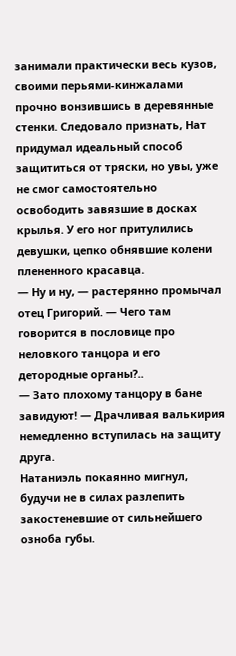занимали практически весь кузов, своими перьями-кинжалами прочно вонзившись в деревянные стенки. Следовало признать, Нат придумал идеальный способ защититься от тряски, но увы, уже не смог самостоятельно освободить завязшие в досках крылья. У его ног притулились девушки, цепко обнявшие колени плененного красавца.
— Ну и ну, — растерянно промычал отец Григорий. — Чего там говорится в пословице про неловкого танцора и его детородные органы?..
— Зато плохому танцору в бане завидуют! — Драчливая валькирия немедленно вступилась на защиту друга.
Натаниэль покаянно мигнул, будучи не в силах разлепить закостеневшие от сильнейшего озноба губы.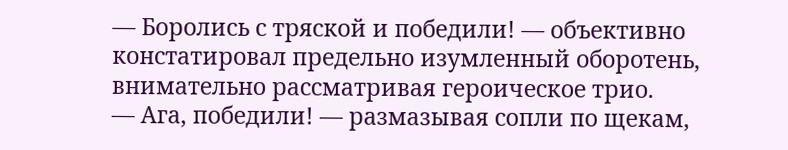— Боролись с тряской и победили! — объективно констатировал предельно изумленный оборотень, внимательно рассматривая героическое трио.
— Ага, победили! — размазывая сопли по щекам,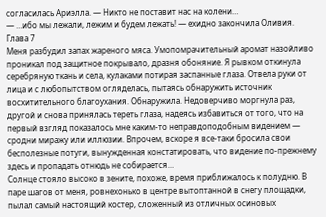согласилась Ариэлла. — Никто не поставит нас на колени…
— …ибо мы лежали, лежим и будем лежать! — ехидно закончила Оливия.
Глава 7
Меня разбудил запах жареного мяса. Умопомрачительный аромат назойливо проникал под защитное покрывало, дразня обоняние. Я рывком откинула серебряную ткань и села, кулаками потирая заспанные глаза. Отвела руки от лица и с любопытством огляделась, пытаясь обнаружить источник восхитительного благоухания. Обнаружила. Недоверчиво моргнула раз, другой и снова принялась тереть глаза, надеясь избавиться от того, что на первый взгляд показалось мне каким-то неправдоподобным видением — сродни миражу или иллюзии. Впрочем, вскоре я все-таки бросила свои бесполезные потуги, вынужденная констатировать, что видение по-прежнему здесь и пропадать отнюдь не собирается…
Солнце стояло высоко в зените, похоже, время приближалось к полудню. В паре шагов от меня, ровнехонько в центре вытоптанной в снегу площадки, пылал самый настоящий костер, сложенный из отличных осиновых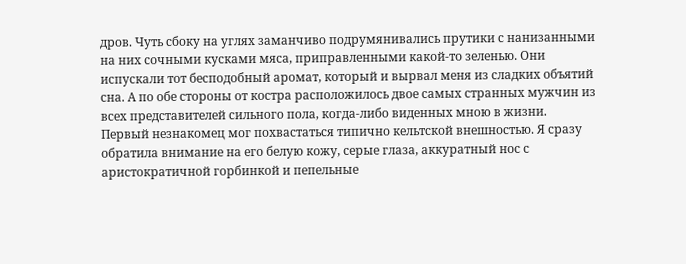дров. Чуть сбоку на углях заманчиво подрумянивались прутики с нанизанными на них сочными кусками мяса, приправленными какой-то зеленью. Они испускали тот бесподобный аромат, который и вырвал меня из сладких объятий сна. А по обе стороны от костра расположилось двое самых странных мужчин из всех представителей сильного пола, когда-либо виденных мною в жизни.
Первый незнакомец мог похвастаться типично кельтской внешностью. Я сразу обратила внимание на его белую кожу, серые глаза, аккуратный нос с аристократичной горбинкой и пепельные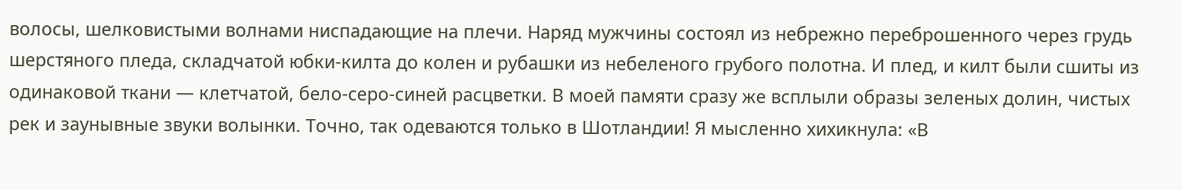волосы, шелковистыми волнами ниспадающие на плечи. Наряд мужчины состоял из небрежно переброшенного через грудь шерстяного пледа, складчатой юбки-килта до колен и рубашки из небеленого грубого полотна. И плед, и килт были сшиты из одинаковой ткани — клетчатой, бело-серо-синей расцветки. В моей памяти сразу же всплыли образы зеленых долин, чистых рек и заунывные звуки волынки. Точно, так одеваются только в Шотландии! Я мысленно хихикнула: «В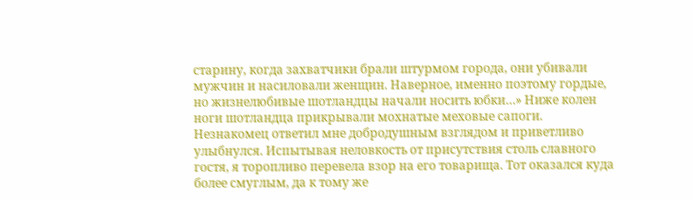старину, когда захватчики брали штурмом города, они убивали мужчин и насиловали женщин. Наверное, именно поэтому гордые, но жизнелюбивые шотландцы начали носить юбки…» Ниже колен ноги шотландца прикрывали мохнатые меховые сапоги. Незнакомец ответил мне добродушным взглядом и приветливо улыбнулся. Испытывая неловкость от присутствия столь славного гостя, я торопливо перевела взор на его товарища. Тот оказался куда более смуглым, да к тому же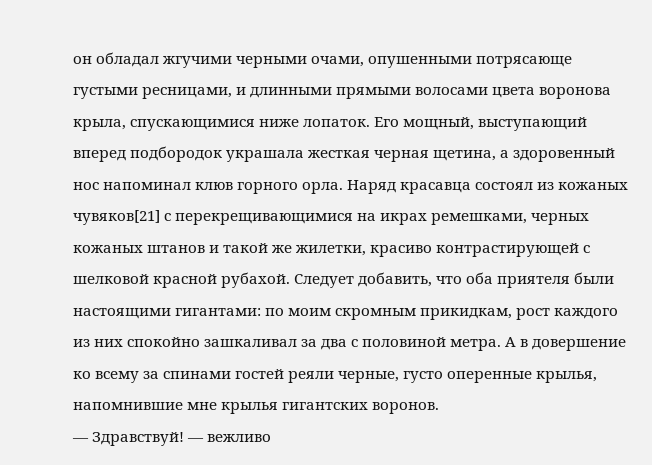он обладал жгучими черными очами, опушенными потрясающе густыми ресницами, и длинными прямыми волосами цвета воронова крыла, спускающимися ниже лопаток. Его мощный, выступающий вперед подбородок украшала жесткая черная щетина, а здоровенный нос напоминал клюв горного орла. Наряд красавца состоял из кожаных чувяков[21] с перекрещивающимися на икрах ремешками, черных кожаных штанов и такой же жилетки, красиво контрастирующей с шелковой красной рубахой. Следует добавить, что оба приятеля были настоящими гигантами: по моим скромным прикидкам, рост каждого из них спокойно зашкаливал за два с половиной метра. А в довершение ко всему за спинами гостей реяли черные, густо оперенные крылья, напомнившие мне крылья гигантских воронов.
— Здравствуй! — вежливо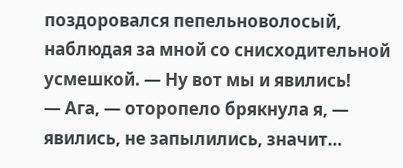поздоровался пепельноволосый, наблюдая за мной со снисходительной усмешкой. — Ну вот мы и явились!
— Ага, — оторопело брякнула я, — явились, не запылились, значит…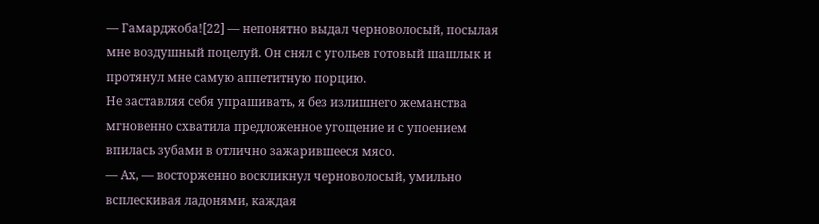— Гамарджоба![22] — непонятно выдал черноволосый, посылая мне воздушный поцелуй. Он снял с угольев готовый шашлык и протянул мне самую аппетитную порцию.
Не заставляя себя упрашивать, я без излишнего жеманства мгновенно схватила предложенное угощение и с упоением впилась зубами в отлично зажарившееся мясо.
— Ах, — восторженно воскликнул черноволосый, умильно всплескивая ладонями, каждая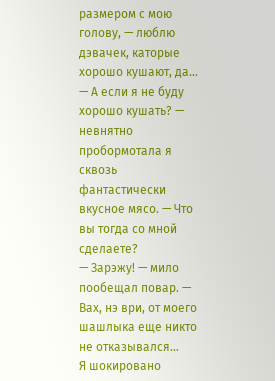размером с мою голову, — люблю дэвачек, каторые хорошо кушают, да…
— А если я не буду хорошо кушать? — невнятно пробормотала я сквозь фантастически вкусное мясо. — Что вы тогда со мной сделаете?
— Зарэжу! — мило пообещал повар. — Вах, нэ ври, от моего шашлыка еще никто не отказывался…
Я шокировано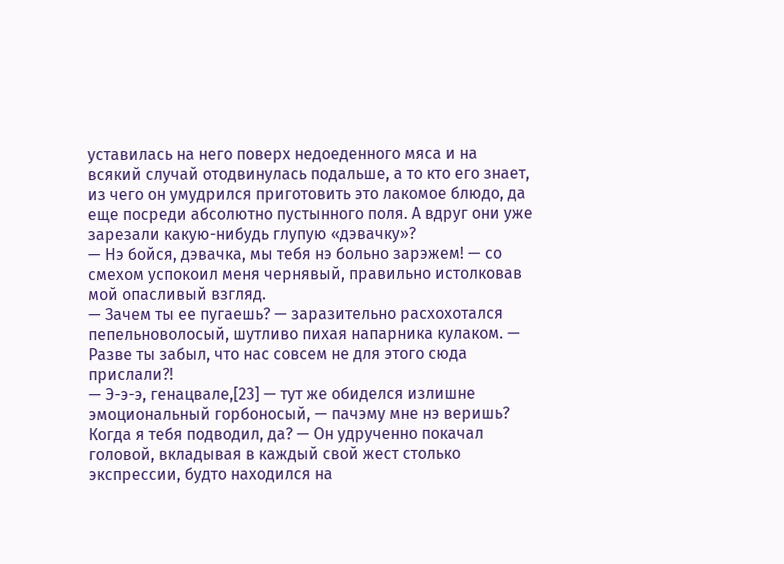уставилась на него поверх недоеденного мяса и на всякий случай отодвинулась подальше, а то кто его знает, из чего он умудрился приготовить это лакомое блюдо, да еще посреди абсолютно пустынного поля. А вдруг они уже зарезали какую-нибудь глупую «дэвачку»?
— Нэ бойся, дэвачка, мы тебя нэ больно зарэжем! — со смехом успокоил меня чернявый, правильно истолковав мой опасливый взгляд.
— Зачем ты ее пугаешь? — заразительно расхохотался пепельноволосый, шутливо пихая напарника кулаком. — Разве ты забыл, что нас совсем не для этого сюда прислали?!
— Э-э-э, генацвале,[23] — тут же обиделся излишне эмоциональный горбоносый, — пачэму мне нэ веришь? Когда я тебя подводил, да? — Он удрученно покачал головой, вкладывая в каждый свой жест столько экспрессии, будто находился на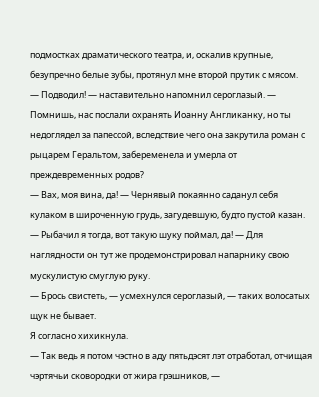подмостках драматического театра, и, оскалив крупные, безупречно белые зубы, протянул мне второй прутик с мясом.
— Подводил! — наставительно напомнил сероглазый. — Помнишь, нас послали охранять Иоанну Англиканку, но ты недоглядел за папессой, вследствие чего она закрутила роман с рыцарем Геральтом, забеременела и умерла от преждевременных родов?
— Вах, моя вина, да! — Чернявый покаянно саданул себя кулаком в широченную грудь, загудевшую, будто пустой казан. — Рыбачил я тогда, вот такую шуку поймал, да! — Для наглядности он тут же продемонстрировал напарнику свою мускулистую смуглую руку.
— Брось свистеть, — усмехнулся сероглазый, — таких волосатых щук не бывает.
Я согласно хихикнула.
— Так ведь я потом чэстно в аду пятьдэсят лэт отработал, отчищая чэртячьи сковородки от жира грэшников, —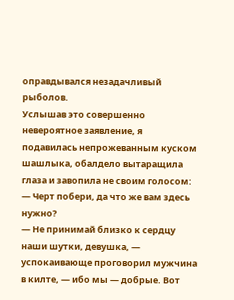оправдывался незадачливый рыболов.
Услышав это совершенно невероятное заявление, я подавилась непрожеванным куском шашлыка, обалдело вытаращила глаза и завопила не своим голосом:
— Черт побери, да что же вам здесь нужно?
— Не принимай близко к сердцу наши шутки, девушка, — успокаивающе проговорил мужчина в килте, — ибо мы — добрые. Вот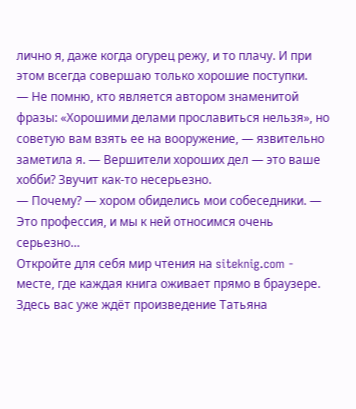лично я, даже когда огурец режу, и то плачу. И при этом всегда совершаю только хорошие поступки.
— Не помню, кто является автором знаменитой фразы: «Хорошими делами прославиться нельзя», но советую вам взять ее на вооружение, — язвительно заметила я. — Вершители хороших дел — это ваше хобби? Звучит как-то несерьезно.
— Почему? — хором обиделись мои собеседники. — Это профессия, и мы к ней относимся очень серьезно…
Откройте для себя мир чтения на siteknig.com - месте, где каждая книга оживает прямо в браузере. Здесь вас уже ждёт произведение Татьяна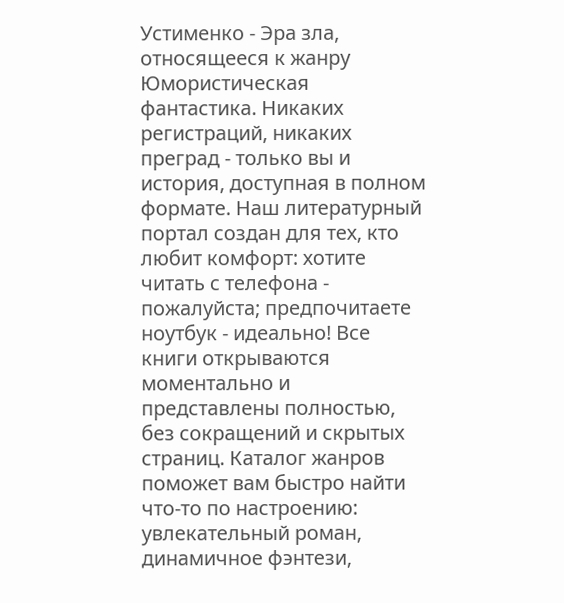Устименко - Эра зла, относящееся к жанру Юмористическая фантастика. Никаких регистраций, никаких преград - только вы и история, доступная в полном формате. Наш литературный портал создан для тех, кто любит комфорт: хотите читать с телефона - пожалуйста; предпочитаете ноутбук - идеально! Все книги открываются моментально и представлены полностью, без сокращений и скрытых страниц. Каталог жанров поможет вам быстро найти что-то по настроению: увлекательный роман, динамичное фэнтези,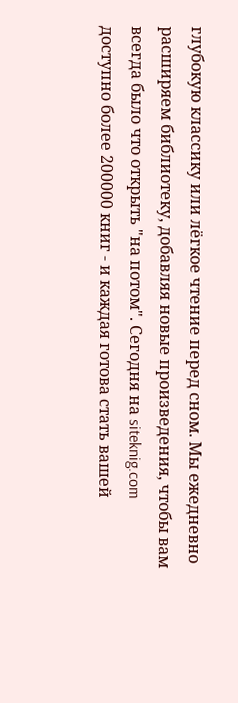глубокую классику или лёгкое чтение перед сном. Мы ежедневно расширяем библиотеку, добавляя новые произведения, чтобы вам всегда было что открыть "на потом". Сегодня на siteknig.com доступно более 200000 книг - и каждая готова стать вашей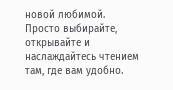новой любимой. Просто выбирайте, открывайте и наслаждайтесь чтением там, где вам удобно.